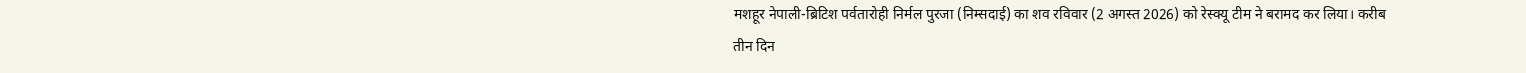मशहूर नेपाली-ब्रिटिश पर्वतारोही निर्मल पुरजा (निम्सदाई) का शव रविवार (2 अगस्त 2026) को रेस्क्यू टीम ने बरामद कर लिया। करीब तीन दिन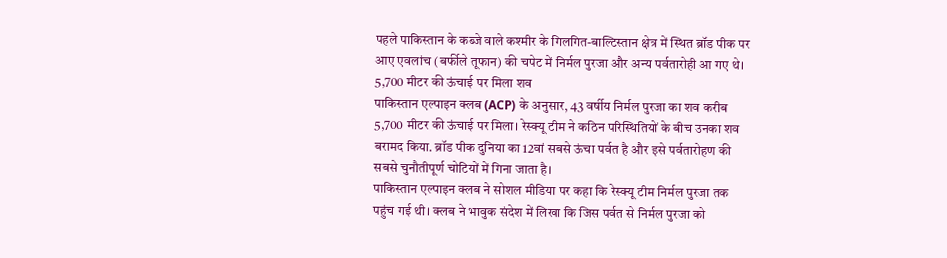पहले पाकिस्तान के कब्जे वाले कश्मीर के गिलगित-बाल्टिस्तान क्षेत्र में स्थित ब्रॉड पीक पर आए एवलांच (बर्फीले तूफान) की चपेट में निर्मल पुरजा और अन्य पर्वतारोही आ गए थे।
5,700 मीटर की ऊंचाई पर मिला शव
पाकिस्तान एल्पाइन क्लब (ACP) के अनुसार, 43 वर्षीय निर्मल पुरजा का शव करीब 5,700 मीटर की ऊंचाई पर मिला। रेस्क्यू टीम ने कठिन परिस्थितियों के बीच उनका शव बरामद किया. ब्रॉड पीक दुनिया का 12वां सबसे ऊंचा पर्वत है और इसे पर्वतारोहण की सबसे चुनौतीपूर्ण चोटियों में गिना जाता है।
पाकिस्तान एल्पाइन क्लब ने सोशल मीडिया पर कहा कि रेस्क्यू टीम निर्मल पुरजा तक पहुंच गई थी। क्लब ने भावुक संदेश में लिखा कि जिस पर्वत से निर्मल पुरजा को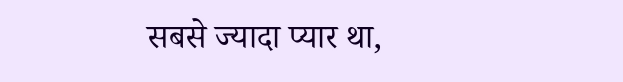सबसे ज्यादा प्यार था,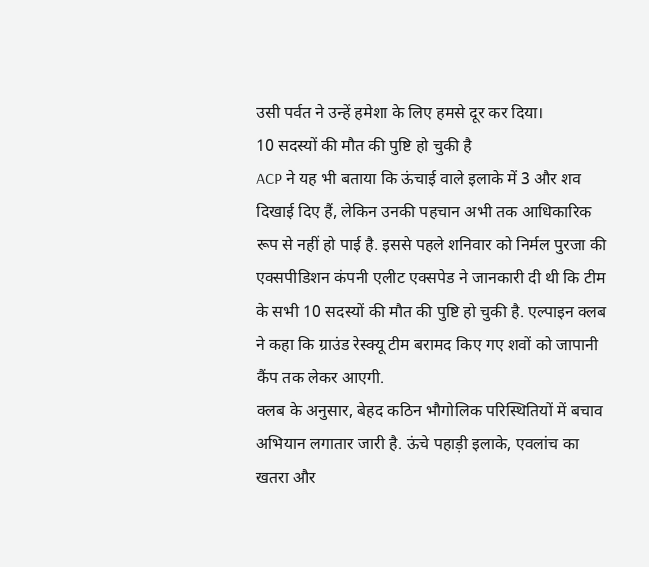उसी पर्वत ने उन्हें हमेशा के लिए हमसे दूर कर दिया।
10 सदस्यों की मौत की पुष्टि हो चुकी है
ACP ने यह भी बताया कि ऊंचाई वाले इलाके में 3 और शव दिखाई दिए हैं, लेकिन उनकी पहचान अभी तक आधिकारिक रूप से नहीं हो पाई है. इससे पहले शनिवार को निर्मल पुरजा की एक्सपीडिशन कंपनी एलीट एक्सपेड ने जानकारी दी थी कि टीम के सभी 10 सदस्यों की मौत की पुष्टि हो चुकी है. एल्पाइन क्लब ने कहा कि ग्राउंड रेस्क्यू टीम बरामद किए गए शवों को जापानी कैंप तक लेकर आएगी.
क्लब के अनुसार, बेहद कठिन भौगोलिक परिस्थितियों में बचाव अभियान लगातार जारी है. ऊंचे पहाड़ी इलाके, एवलांच का खतरा और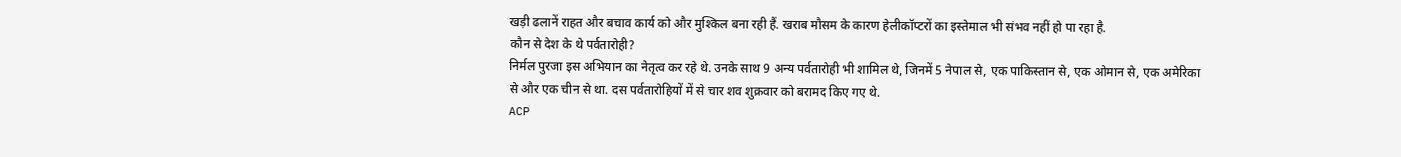खड़ी ढलानें राहत और बचाव कार्य को और मुश्किल बना रही हैं. खराब मौसम के कारण हेलीकॉप्टरों का इस्तेमाल भी संभव नहीं हो पा रहा है.
कौन से देश के थे पर्वतारोही?
निर्मल पुरजा इस अभियान का नेतृत्व कर रहे थे. उनके साथ 9 अन्य पर्वतारोही भी शामिल थे, जिनमें 5 नेपाल से, एक पाकिस्तान से, एक ओमान से, एक अमेरिका से और एक चीन से था. दस पर्वतारोहियों में से चार शव शुक्रवार को बरामद किए गए थे.
ACP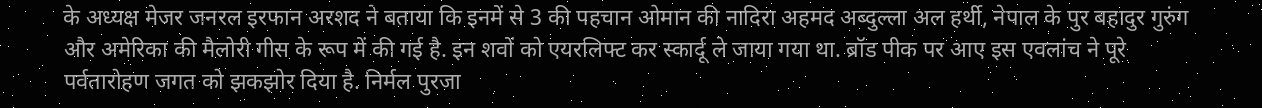के अध्यक्ष मेजर जनरल इरफान अरशद ने बताया कि इनमें से 3 की पहचान ओमान की नादिरा अहमद अब्दुल्ला अल हर्थी, नेपाल के पुर बहादुर गुरुंग और अमेरिका की मैलोरी गीस के रूप में की गई है. इन शवों को एयरलिफ्ट कर स्कार्दू ले जाया गया था. ब्रॉड पीक पर आए इस एवलांच ने पूरे पर्वतारोहण जगत को झकझोर दिया है. निर्मल पुरजा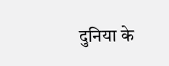दुनिया के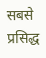सबसे प्रसिद्ध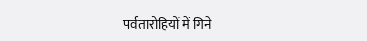पर्वतारोहियों में गिने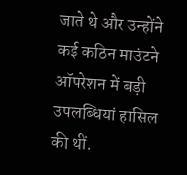जाते थे और उन्होंने कई कठिन माउंटने ऑपरेशन में बड़ी उपलब्धियां हासिल की थीं.